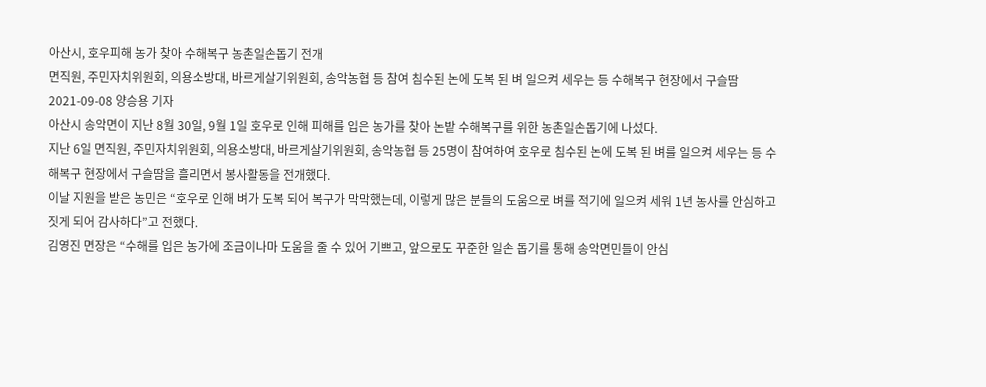아산시, 호우피해 농가 찾아 수해복구 농촌일손돕기 전개
면직원, 주민자치위원회, 의용소방대, 바르게살기위원회, 송악농협 등 참여 침수된 논에 도복 된 벼 일으켜 세우는 등 수해복구 현장에서 구슬땀
2021-09-08 양승용 기자
아산시 송악면이 지난 8월 30일, 9월 1일 호우로 인해 피해를 입은 농가를 찾아 논밭 수해복구를 위한 농촌일손돕기에 나섰다.
지난 6일 면직원, 주민자치위원회, 의용소방대, 바르게살기위원회, 송악농협 등 25명이 참여하여 호우로 침수된 논에 도복 된 벼를 일으켜 세우는 등 수해복구 현장에서 구슬땀을 흘리면서 봉사활동을 전개했다.
이날 지원을 받은 농민은 “호우로 인해 벼가 도복 되어 복구가 막막했는데, 이렇게 많은 분들의 도움으로 벼를 적기에 일으켜 세워 1년 농사를 안심하고 짓게 되어 감사하다”고 전했다.
김영진 면장은 “수해를 입은 농가에 조금이나마 도움을 줄 수 있어 기쁘고, 앞으로도 꾸준한 일손 돕기를 통해 송악면민들이 안심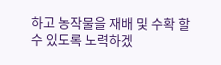하고 농작물을 재배 및 수확 할 수 있도록 노력하겠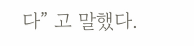다” 고 말했다.